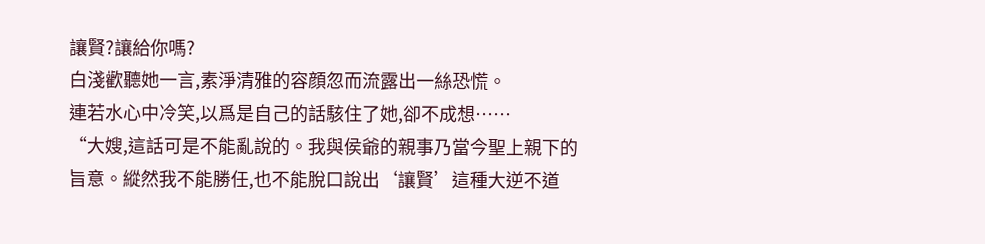讓賢?讓給你嗎?
白淺歡聽她一言,素淨清雅的容顔忽而流露出一絲恐慌。
連若水心中冷笑,以爲是自己的話駭住了她,卻不成想……
“大嫂,這話可是不能亂說的。我與侯爺的親事乃當今聖上親下的旨意。縱然我不能勝任,也不能脫口說出‘讓賢’這種大逆不道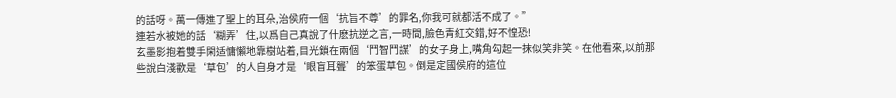的話呀。萬一傳進了聖上的耳朵,治侯府一個‘抗旨不尊’的罪名,你我可就都活不成了。”
連若水被她的話‘糊弄’住,以爲自己真說了什麽抗逆之言,一時間,臉色青紅交錯,好不惶恐!
玄墨影抱着雙手閑适慵懶地靠樹站着,目光鎖在兩個‘鬥智鬥謀’的女子身上,嘴角勾起一抹似笑非笑。在他看來,以前那些說白淺歡是‘草包’的人自身才是‘眼盲耳聾’的笨蛋草包。倒是定國侯府的這位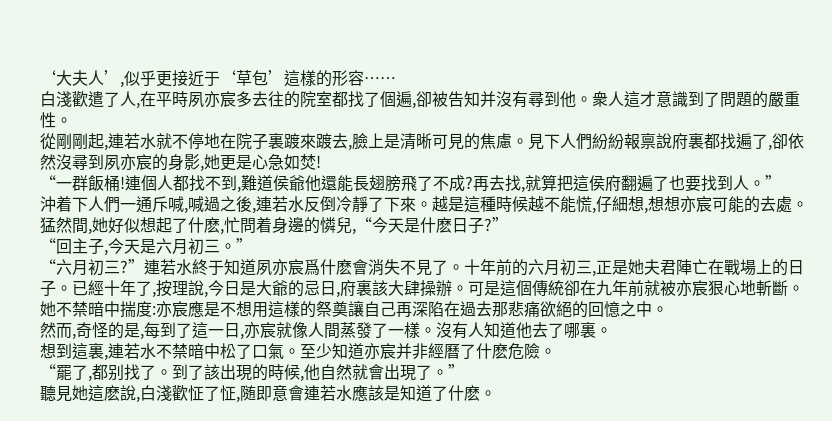‘大夫人’,似乎更接近于‘草包’這樣的形容……
白淺歡遣了人,在平時夙亦宸多去往的院室都找了個遍,卻被告知并沒有尋到他。衆人這才意識到了問題的嚴重性。
從剛剛起,連若水就不停地在院子裏踱來踱去,臉上是清晰可見的焦慮。見下人們紛紛報禀說府裏都找遍了,卻依然沒尋到夙亦宸的身影,她更是心急如焚!
“一群飯桶!連個人都找不到,難道侯爺他還能長翅膀飛了不成?再去找,就算把這侯府翻遍了也要找到人。”
沖着下人們一通斥喊,喊過之後,連若水反倒冷靜了下來。越是這種時候越不能慌,仔細想,想想亦宸可能的去處。
猛然間,她好似想起了什麽,忙問着身邊的憐兒,“今天是什麽日子?”
“回主子,今天是六月初三。”
“六月初三?”連若水終于知道夙亦宸爲什麽會消失不見了。十年前的六月初三,正是她夫君陣亡在戰場上的日子。已經十年了,按理說,今日是大爺的忌日,府裏該大肆操辦。可是這個傳統卻在九年前就被亦宸狠心地斬斷。她不禁暗中揣度:亦宸應是不想用這樣的祭奠讓自己再深陷在過去那悲痛欲絕的回憶之中。
然而,奇怪的是,每到了這一日,亦宸就像人間蒸發了一樣。沒有人知道他去了哪裏。
想到這裏,連若水不禁暗中松了口氣。至少知道亦宸并非經曆了什麽危險。
“罷了,都别找了。到了該出現的時候,他自然就會出現了。”
聽見她這麽說,白淺歡怔了怔,随即意會連若水應該是知道了什麽。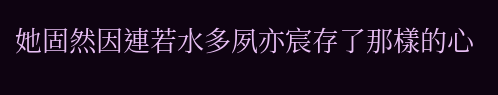她固然因連若水多夙亦宸存了那樣的心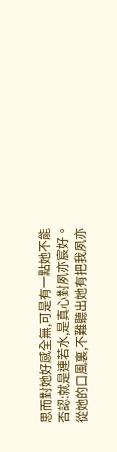思而對她好感全無,可是有一點她不能否認:就是連若水,是真心對夙亦宸好。從她的口風裏,不難聽出她有把我夙亦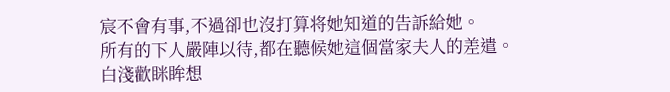宸不會有事,不過卻也沒打算将她知道的告訴給她。
所有的下人嚴陣以待,都在聽候她這個當家夫人的差遣。
白淺歡眯眸想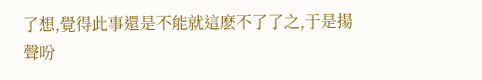了想,覺得此事還是不能就這麽不了了之,于是揚聲吩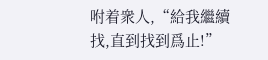咐着衆人,“給我繼續找,直到找到爲止!”